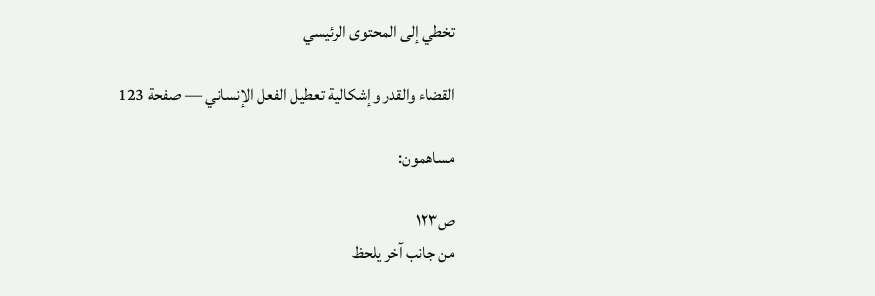تخطي إلى المحتوى الرئيسي

القضاء والقدر وإشكالية تعطيل الفعل الإنساني — صفحة 123

مساهمون:

ص١٢٣
من جانب آخر يلحظ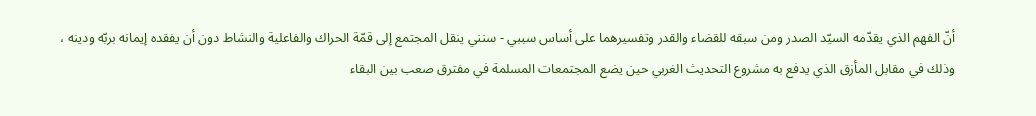أنّ الفهم الذي يقدّمه السيّد الصدر ومن سبقه للقضاء والقدر وتفسيرهما على أساس سببي - سنني ينقل المجتمع إلى قمّة الحراك والفاعلية والنشاط دون أن يفقده إيمانه بربّه ودينه ، وذلك في مقابل المأزق الذي يدفع به مشروع التحديث الغربي حين يضع المجتمعات المسلمة في مفترق صعب بين البقاء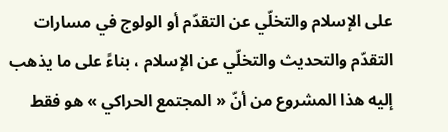على الإسلام والتخلّي عن التقدّم أو الولوج في مسارات التقدّم والتحديث والتخلّي عن الإسلام ، بناءً على ما يذهب إليه هذا المشروع من أنّ « المجتمع الحراكي » هو فقط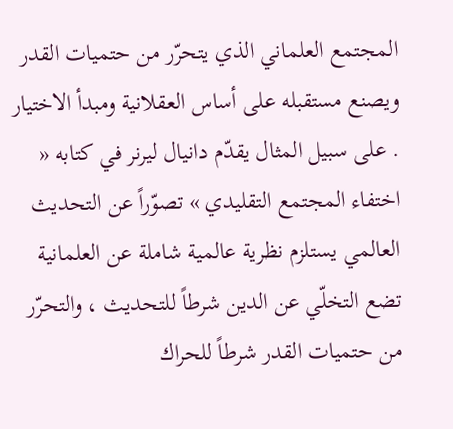المجتمع العلماني الذي يتحرّر من حتميات القدر ويصنع مستقبله على أساس العقلانية ومبدأ الاختيار . على سبيل المثال يقدّم دانيال ليرنر في كتابه « اختفاء المجتمع التقليدي » تصوّراً عن التحديث العالمي يستلزم نظرية عالمية شاملة عن العلمانية تضع التخلّي عن الدين شرطاً للتحديث ، والتحرّر من حتميات القدر شرطاً للحراك